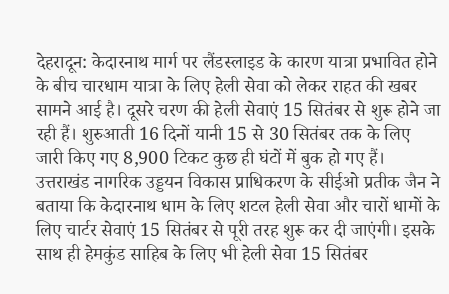देहरादून: केदारनाथ मार्ग पर लैंडस्लाइड के कारण यात्रा प्रभावित होने के बीच चारधाम यात्रा के लिए हेली सेवा को लेकर राहत की खबर सामने आई है। दूसरे चरण की हेली सेवाएं 15 सितंबर से शुरू होने जा रही हैं। शुरुआती 16 दिनों यानी 15 से 30 सितंबर तक के लिए जारी किए गए 8,900 टिकट कुछ ही घंटों में बुक हो गए हैं।
उत्तराखंड नागरिक उड्डयन विकास प्राधिकरण के सीईओ प्रतीक जैन ने बताया कि केदारनाथ धाम के लिए शटल हेली सेवा और चारों धामों के लिए चार्टर सेवाएं 15 सितंबर से पूरी तरह शुरू कर दी जाएंगी। इसके साथ ही हेमकुंड साहिब के लिए भी हेली सेवा 15 सितंबर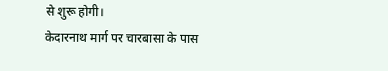से शुरू होगी।
केदारनाथ मार्ग पर चारबासा के पास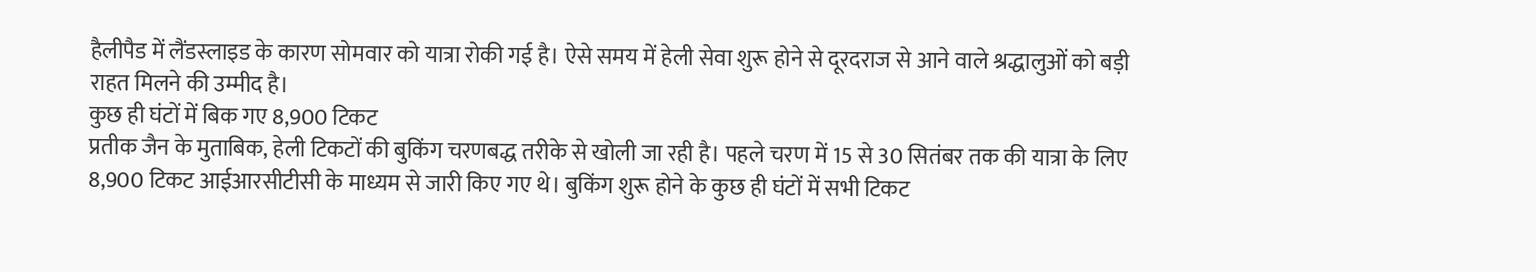हैलीपैड में लैंडस्लाइड के कारण सोमवार को यात्रा रोकी गई है। ऐसे समय में हेली सेवा शुरू होने से दूरदराज से आने वाले श्रद्धालुओं को बड़ी राहत मिलने की उम्मीद है।
कुछ ही घंटों में बिक गए 8,900 टिकट
प्रतीक जैन के मुताबिक, हेली टिकटों की बुकिंग चरणबद्ध तरीके से खोली जा रही है। पहले चरण में 15 से 30 सितंबर तक की यात्रा के लिए 8,900 टिकट आईआरसीटीसी के माध्यम से जारी किए गए थे। बुकिंग शुरू होने के कुछ ही घंटों में सभी टिकट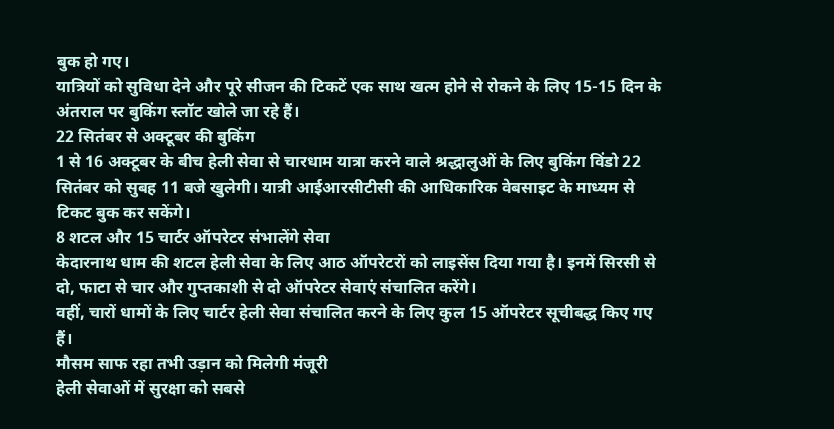बुक हो गए।
यात्रियों को सुविधा देने और पूरे सीजन की टिकटें एक साथ खत्म होने से रोकने के लिए 15-15 दिन के अंतराल पर बुकिंग स्लॉट खोले जा रहे हैं।
22 सितंबर से अक्टूबर की बुकिंग
1 से 16 अक्टूबर के बीच हेली सेवा से चारधाम यात्रा करने वाले श्रद्धालुओं के लिए बुकिंग विंडो 22 सितंबर को सुबह 11 बजे खुलेगी। यात्री आईआरसीटीसी की आधिकारिक वेबसाइट के माध्यम से टिकट बुक कर सकेंगे।
8 शटल और 15 चार्टर ऑपरेटर संभालेंगे सेवा
केदारनाथ धाम की शटल हेली सेवा के लिए आठ ऑपरेटरों को लाइसेंस दिया गया है। इनमें सिरसी से दो, फाटा से चार और गुप्तकाशी से दो ऑपरेटर सेवाएं संचालित करेंगे।
वहीं, चारों धामों के लिए चार्टर हेली सेवा संचालित करने के लिए कुल 15 ऑपरेटर सूचीबद्ध किए गए हैं।
मौसम साफ रहा तभी उड़ान को मिलेगी मंजूरी
हेली सेवाओं में सुरक्षा को सबसे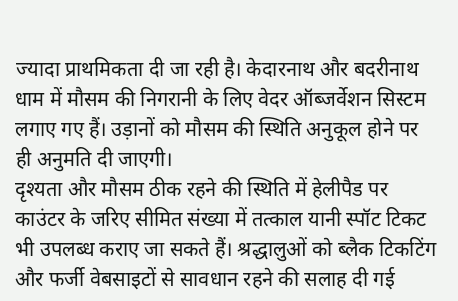ज्यादा प्राथमिकता दी जा रही है। केदारनाथ और बदरीनाथ धाम में मौसम की निगरानी के लिए वेदर ऑब्जर्वेशन सिस्टम लगाए गए हैं। उड़ानों को मौसम की स्थिति अनुकूल होने पर ही अनुमति दी जाएगी।
दृश्यता और मौसम ठीक रहने की स्थिति में हेलीपैड पर काउंटर के जरिए सीमित संख्या में तत्काल यानी स्पॉट टिकट भी उपलब्ध कराए जा सकते हैं। श्रद्धालुओं को ब्लैक टिकटिंग और फर्जी वेबसाइटों से सावधान रहने की सलाह दी गई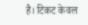है। टिकट केवल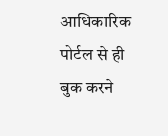आधिकारिक पोर्टल से ही बुक करने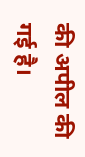की अपील की गई है।